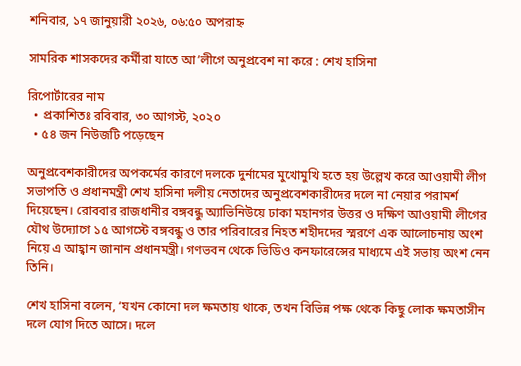শনিবার, ১৭ জানুয়ারী ২০২৬, ০৬:৫০ অপরাহ্ন

সামরিক শাসকদের কর্মীরা যাতে আ’লীগে অনুপ্রবেশ না করে : শেখ হাসিনা

রিপোর্টারের নাম
  • প্রকাশিতঃ রবিবার, ৩০ আগস্ট, ২০২০
  • ৫৪ জন নিউজটি পড়েছেন

অনুপ্রবেশকারীদের অপকর্মের কারণে দলকে দুর্নামের মুখোমুখি হতে হয় উল্লেখ করে আওয়ামী লীগ সভাপতি ও প্রধানমন্ত্রী শেখ হাসিনা দলীয় নেতাদের অনুপ্রবেশকারীদের দলে না নেয়ার পরামর্শ দিয়েছেন। রোববার রাজধানীর বঙ্গবন্ধু অ্যাভিনিউয়ে ঢাকা মহানগর উত্তর ও দক্ষিণ আওয়ামী লীগের যৌথ উদ্যোগে ১৫ আগস্টে বঙ্গবন্ধু ও তার পরিবারের নিহত শহীদদের স্মরণে এক আলোচনায় অংশ নিয়ে এ আহ্বান জানান প্রধানমন্ত্রী। গণভবন থেকে ভিডিও কনফারেন্সের মাধ্যমে এই সভায় অংশ নেন তিনি।

শেখ হাসিনা বলেন, ‘যখন কোনো দল ক্ষমতায় থাকে, তখন বিভিন্ন পক্ষ থেকে কিছু লোক ক্ষমতাসীন দলে যোগ দিতে আসে। দলে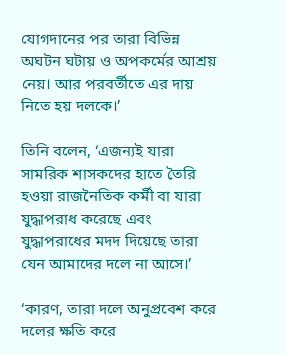যোগদানের পর তারা বিভিন্ন অঘটন ঘটায় ও অপকর্মের আশ্রয় নেয়। আর পরবর্তীতে এর দায় নিতে হয় দলকে।’

তিনি বলেন, ‘এজন্যই যারা সামরিক শাসকদের হাতে তৈরি হওয়া রাজনৈতিক কর্মী বা যারা যুদ্ধাপরাধ করেছে এবং যুদ্ধাপরাধের মদদ দিয়েছে তারা যেন আমাদের দলে না আসে।’

‘কারণ, তারা দলে অনুপ্রবেশ করে দলের ক্ষতি করে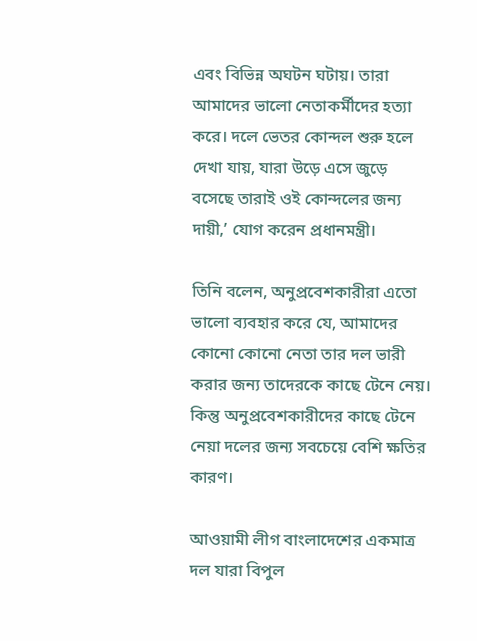এবং বিভিন্ন অঘটন ঘটায়। তারা আমাদের ভালো নেতাকর্মীদের হত্যা করে। দলে ভেতর কোন্দল শুরু হলে দেখা যায়, যারা উড়ে এসে জুড়ে বসেছে তারাই ওই কোন্দলের জন্য দায়ী,’ যোগ করেন প্রধানমন্ত্রী।

তিনি বলেন, অনুপ্রবেশকারীরা এতো ভালো ব্যবহার করে যে, আমাদের কোনো কোনো নেতা তার দল ভারী করার জন্য তাদেরকে কাছে টেনে নেয়। কিন্তু অনুপ্রবেশকারীদের কাছে টেনে নেয়া দলের জন্য সবচেয়ে বেশি ক্ষতির কারণ।

আওয়ামী লীগ বাংলাদেশের একমাত্র দল যারা বিপুল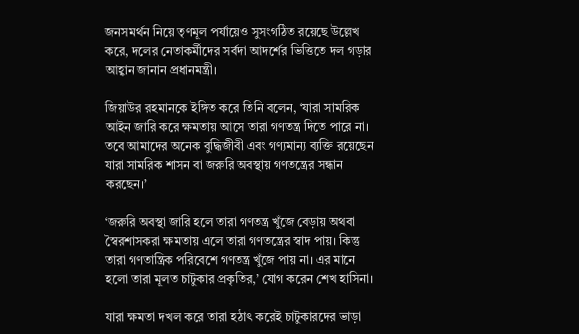জনসমর্থন নিয়ে তৃণমূল পর্যায়েও সুসংগঠিত রয়েছে উল্লেখ করে, দলের নেতাকর্মীদের সর্বদা আদর্শের ভিত্তিতে দল গড়ার আহ্বান জানান প্রধানমন্ত্রী।

জিয়াউর রহমানকে ইঙ্গিত করে তিনি বলেন, ‘যারা সামরিক আইন জারি করে ক্ষমতায় আসে তারা গণতন্ত্র দিতে পারে না। তবে আমাদের অনেক বুদ্ধিজীবী এবং গণ্যমান্য ব্যক্তি রয়েছেন যারা সামরিক শাসন বা জরুরি অবস্থায় গণতন্ত্রের সন্ধান করছেন।’

‘জরুরি অবস্থা জারি হলে তারা গণতন্ত্র খুঁজে বেড়ায় অথবা স্বৈরশাসকরা ক্ষমতায় এলে তারা গণতন্ত্রের স্বাদ পায়। কিন্তু তারা গণতান্ত্রিক পরিবেশে গণতন্ত্র খুঁজে পায় না। এর মানে হলো তারা মূলত চাটুকার প্রকৃতির,’ যোগ করেন শেখ হাসিনা।

যারা ক্ষমতা দখল করে তারা হঠাৎ করেই চাটুকারদের ভাড়া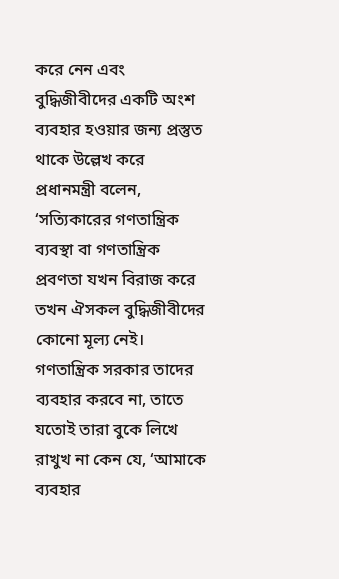করে নেন এবং বুদ্ধিজীবীদের একটি অংশ ব্যবহার হওয়ার জন্য প্রস্তুত থাকে উল্লেখ করে প্রধানমন্ত্রী বলেন, ‘সত্যিকারের গণতান্ত্রিক ব্যবস্থা বা গণতান্ত্রিক প্রবণতা যখন বিরাজ করে তখন ঐসকল বুদ্ধিজীবীদের কোনো মূল্য নেই। গণতান্ত্রিক সরকার তাদের ব্যবহার করবে না, তাতে যতোই তারা বুকে লিখে রাখুখ না কেন যে, ‘আমাকে ব্যবহার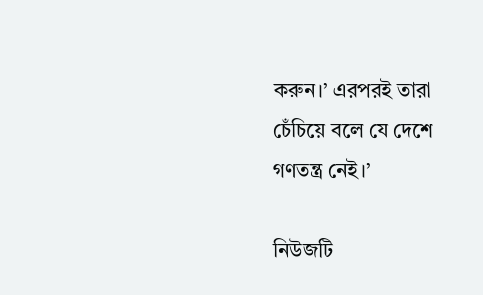করুন।’ এরপরই তারা চেঁচিয়ে বলে যে দেশে গণতন্ত্র নেই।’

নিউজটি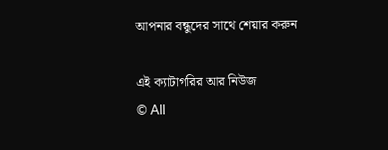আপনার বন্ধুদের সাথে শেয়ার করুন

এই ক্যাটাগরির আর নিউজ
© All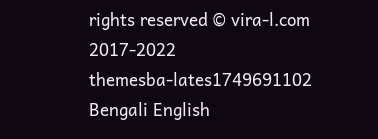rights reserved © vira-l.com 2017-2022
themesba-lates1749691102
Bengali English